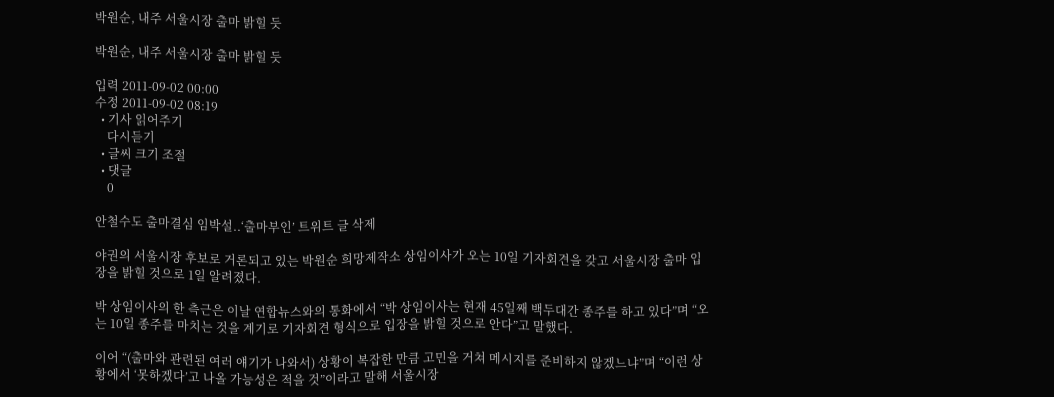박원순, 내주 서울시장 출마 밝힐 듯

박원순, 내주 서울시장 출마 밝힐 듯

입력 2011-09-02 00:00
수정 2011-09-02 08:19
  • 기사 읽어주기
    다시듣기
  • 글씨 크기 조절
  • 댓글
    0

안철수도 출마결심 임박설..‘출마부인’ 트위트 글 삭제

야권의 서울시장 후보로 거론되고 있는 박원순 희망제작소 상임이사가 오는 10일 기자회견을 갖고 서울시장 출마 입장을 밝힐 것으로 1일 알려졌다.

박 상임이사의 한 측근은 이날 연합뉴스와의 통화에서 “박 상임이사는 현재 45일째 백두대간 종주를 하고 있다”며 “오는 10일 종주를 마치는 것을 계기로 기자회견 형식으로 입장을 밝힐 것으로 안다”고 말했다.

이어 “(출마와 관련된 여러 얘기가 나와서) 상황이 복잡한 만큼 고민을 거쳐 메시지를 준비하지 않겠느냐”며 “이런 상황에서 ‘못하겠다’고 나올 가능성은 적을 것”이라고 말해 서울시장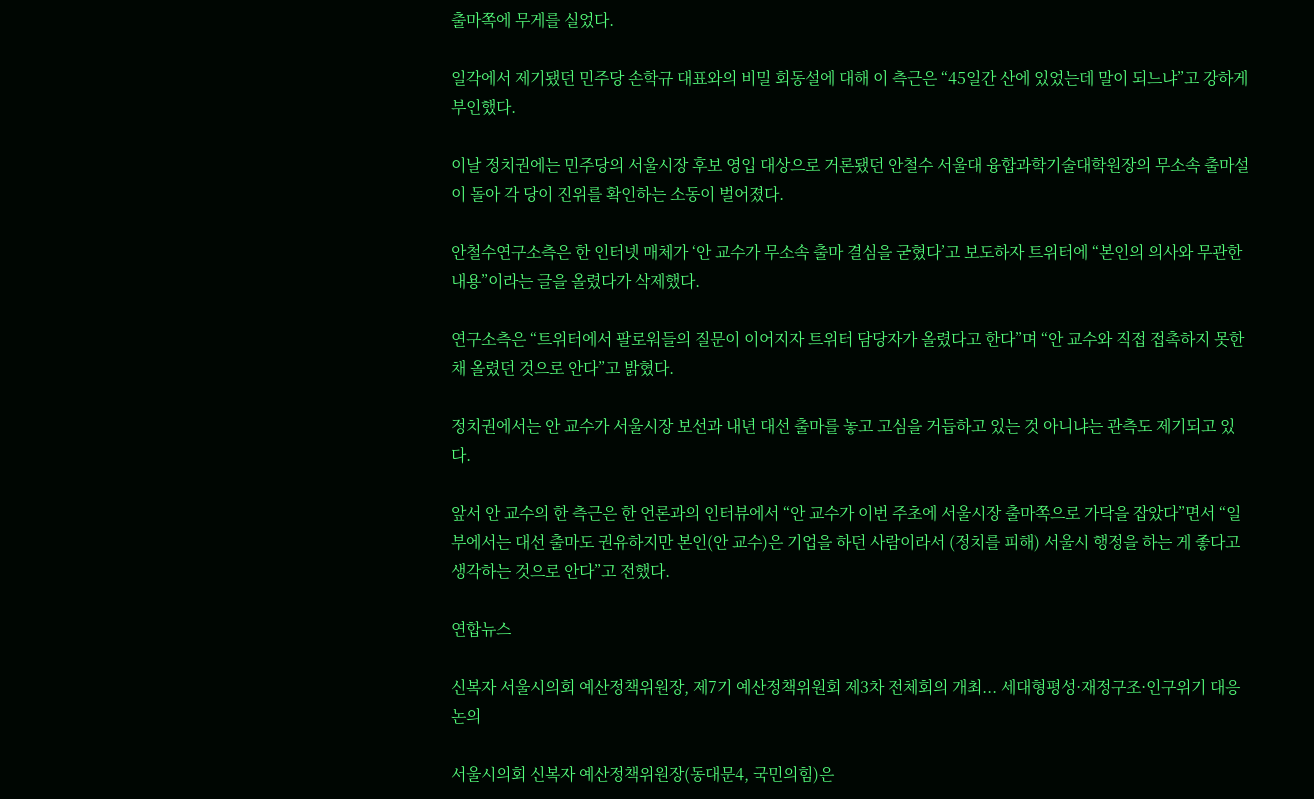출마쪽에 무게를 실었다.

일각에서 제기됐던 민주당 손학규 대표와의 비밀 회동설에 대해 이 측근은 “45일간 산에 있었는데 말이 되느냐”고 강하게 부인했다.

이날 정치권에는 민주당의 서울시장 후보 영입 대상으로 거론됐던 안철수 서울대 융합과학기술대학원장의 무소속 출마설이 돌아 각 당이 진위를 확인하는 소동이 벌어졌다.

안철수연구소측은 한 인터넷 매체가 ‘안 교수가 무소속 출마 결심을 굳혔다’고 보도하자 트위터에 “본인의 의사와 무관한 내용”이라는 글을 올렸다가 삭제했다.

연구소측은 “트위터에서 팔로워들의 질문이 이어지자 트위터 담당자가 올렸다고 한다”며 “안 교수와 직접 접촉하지 못한 채 올렸던 것으로 안다”고 밝혔다.

정치권에서는 안 교수가 서울시장 보선과 내년 대선 출마를 놓고 고심을 거듭하고 있는 것 아니냐는 관측도 제기되고 있다.

앞서 안 교수의 한 측근은 한 언론과의 인터뷰에서 “안 교수가 이번 주초에 서울시장 출마쪽으로 가닥을 잡았다”면서 “일부에서는 대선 출마도 권유하지만 본인(안 교수)은 기업을 하던 사람이라서 (정치를 피해) 서울시 행정을 하는 게 좋다고 생각하는 것으로 안다”고 전했다.

연합뉴스

신복자 서울시의회 예산정책위원장, 제7기 예산정책위원회 제3차 전체회의 개최... 세대형평성·재정구조·인구위기 대응 논의

서울시의회 신복자 예산정책위원장(동대문4, 국민의힘)은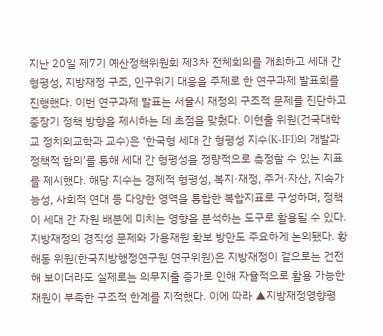지난 20일 제7기 예산정책위원회 제3차 전체회의를 개최하고 세대 간 형평성, 지방재정 구조, 인구위기 대응을 주제로 한 연구과제 발표회를 진행했다. 이번 연구과제 발표는 서울시 재정의 구조적 문제를 진단하고 중장기 정책 방향을 제시하는 데 초점을 맞췄다. 이현출 위원(건국대학교 정치외교학과 교수)은 ‘한국형 세대 간 형평성 지수(K-IFI)의 개발과 정책적 함의’를 통해 세대 간 형평성을 정량적으로 측정할 수 있는 지표를 제시했다. 해당 지수는 경제적 형평성, 복지·재정, 주거·자산, 지속가능성, 사회적 연대 등 다양한 영역을 통합한 복합지표로 구성하며, 정책이 세대 간 자원 배분에 미치는 영향을 분석하는 도구로 활용될 수 있다. 지방재정의 경직성 문제와 가용재원 확보 방안도 주요하게 논의됐다. 황해동 위원(한국지방행정연구원 연구위원)은 지방재정이 겉으로는 건전해 보이더라도 실제로는 의무지출 증가로 인해 자율적으로 활용 가능한 재원이 부족한 구조적 한계를 지적했다. 이에 따라 ▲지방재정영향평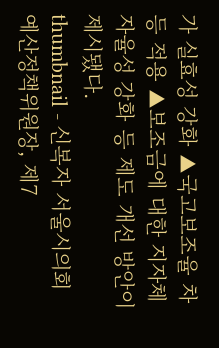가 실효성 강화 ▲국고보조율 차등 적용 ▲보조금에 대한 지자체 자율성 강화 등 제도 개선 방안이 제시됐다.
thumbnail - 신복자 서울시의회 예산정책위원장, 제7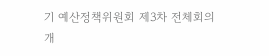기 예산정책위원회 제3차 전체회의 개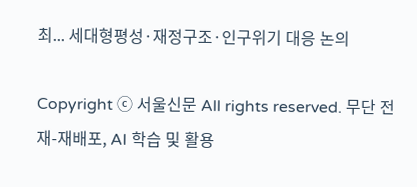최... 세대형평성·재정구조·인구위기 대응 논의

Copyright ⓒ 서울신문 All rights reserved. 무단 전재-재배포, AI 학습 및 활용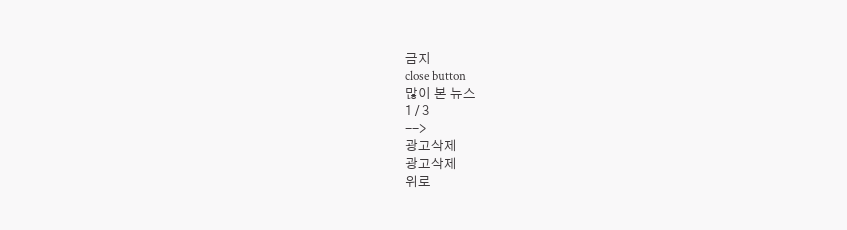금지
close button
많이 본 뉴스
1 / 3
-->
광고삭제
광고삭제
위로